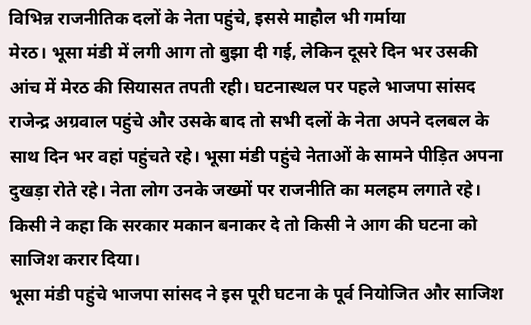विभिन्न राजनीतिक दलों के नेता पहुंचे, इससे माहौल भी गर्माया
मेरठ। भूसा मंडी में लगी आग तो बुझा दी गई, लेकिन दूसरे दिन भर उसकी आंच में मेरठ की सियासत तपती रही। घटनास्थल पर पहले भाजपा सांसद राजेन्द्र अग्रवाल पहुंचे और उसके बाद तो सभी दलों के नेता अपने दलबल के साथ दिन भर वहां पहुंचते रहे। भूसा मंडी पहुंचे नेताओं के सामने पीड़ित अपना दुखड़ा रोते रहे। नेता लोग उनके जख्मों पर राजनीति का मलहम लगाते रहे। किसी ने कहा कि सरकार मकान बनाकर दे तो किसी ने आग की घटना को साजिश करार दिया।
भूसा मंडी पहुंचे भाजपा सांसद ने इस पूरी घटना के पूर्व नियोजित और साजिश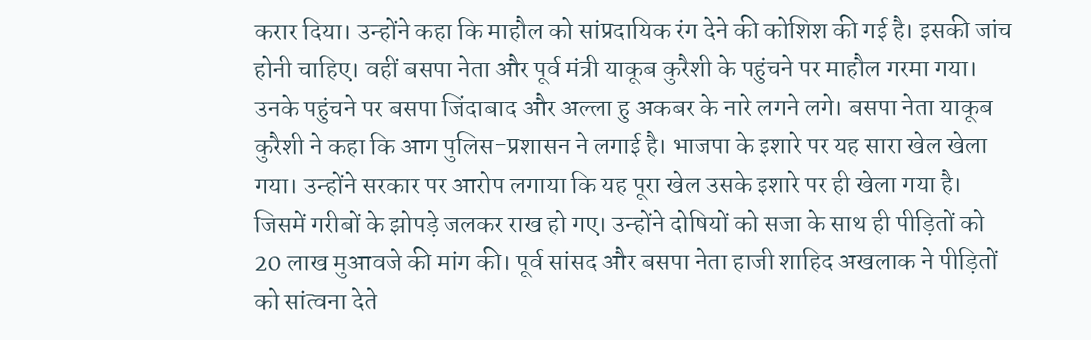करार दिया। उन्होंने कहा कि माहौल को सांप्रदायिक रंग देने की कोशिश की गई है। इसकी जांच होनी चाहिए। वहीं बसपा नेता और पूर्व मंत्री याकूब कुरैशी के पहुंचने पर माहौल गरमा गया। उनके पहुंचने पर बसपा जिंदाबाद और अल्ला हु अकबर के नारे लगने लगे। बसपा नेता याकूब कुरैशी ने कहा कि आग पुलिस-प्रशासन ने लगाई है। भाजपा के इशारे पर यह सारा खेल खेला गया। उन्होंने सरकार पर आरोप लगाया कि यह पूरा खेल उसके इशारे पर ही खेला गया है। जिसमें गरीबों के झोपड़े जलकर राख हो गए। उन्होंने दोषियों को सजा के साथ ही पीड़ितों को 20 लाख मुआवजे की मांग की। पूर्व सांसद और बसपा नेता हाजी शाहिद अखलाक ने पीड़ितों को सांत्वना देते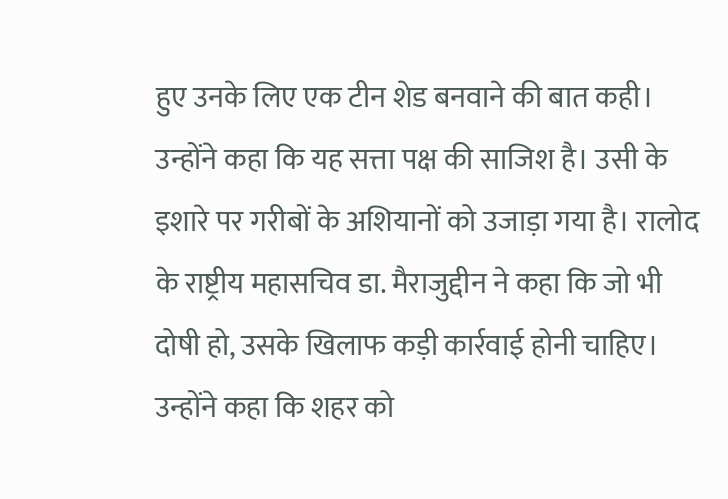हुए उनके लिए एक टीन शेड बनवाने की बात कही।
उन्होंने कहा कि यह सत्ता पक्ष की साजिश है। उसी के इशारे पर गरीबों के अशियानों को उजाड़ा गया है। रालोद के राष्ट्रीय महासचिव डा. मैराजुद्दीन ने कहा कि जो भी दोषी हो, उसके खिलाफ कड़ी कार्रवाई होनी चाहिए। उन्होंने कहा कि शहर को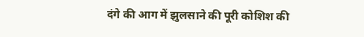दंगे की आग में झुलसाने की पूरी कोशिश की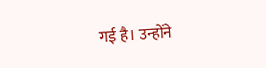गई है। उन्होंने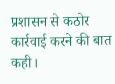प्रशासन से कठोर कार्रवाई करने की बात कही।